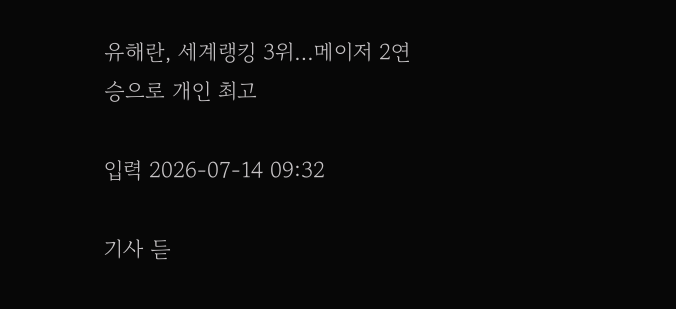유해란, 세계랭킹 3위…메이저 2연승으로 개인 최고

입력 2026-07-14 09:32

기사 듣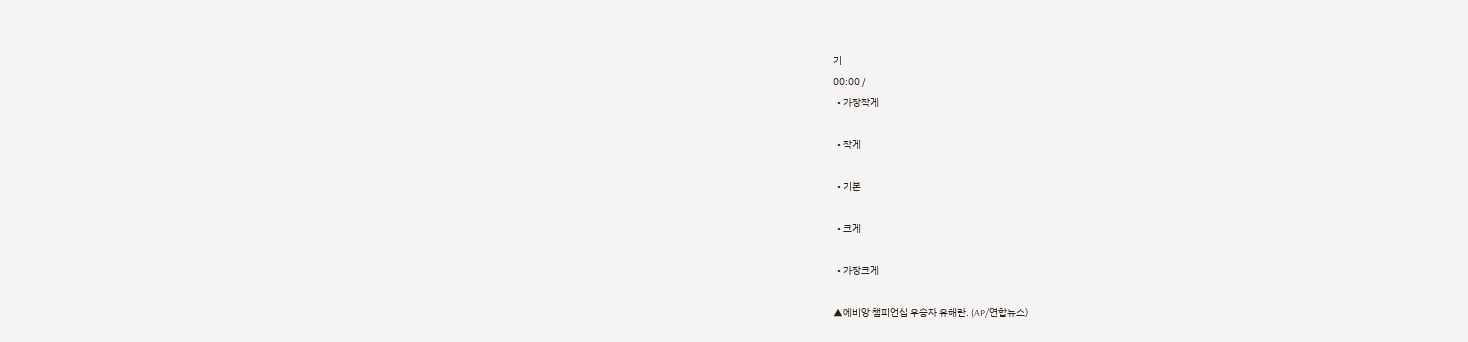기
00:00 /
  • 가장작게

  • 작게

  • 기본

  • 크게

  • 가장크게

▲에비앙 챔피언십 우승자 유해란. (AP/연합뉴스)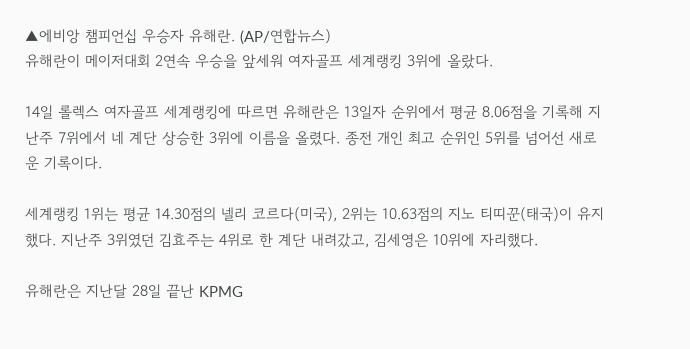▲에비앙 챔피언십 우승자 유해란. (AP/연합뉴스)
유해란이 메이저대회 2연속 우승을 앞세워 여자골프 세계랭킹 3위에 올랐다.

14일 롤렉스 여자골프 세계랭킹에 따르면 유해란은 13일자 순위에서 평균 8.06점을 기록해 지난주 7위에서 네 계단 상승한 3위에 이름을 올렸다. 종전 개인 최고 순위인 5위를 넘어선 새로운 기록이다.

세계랭킹 1위는 평균 14.30점의 넬리 코르다(미국), 2위는 10.63점의 지노 티띠꾼(태국)이 유지했다. 지난주 3위였던 김효주는 4위로 한 계단 내려갔고, 김세영은 10위에 자리했다.

유해란은 지난달 28일 끝난 KPMG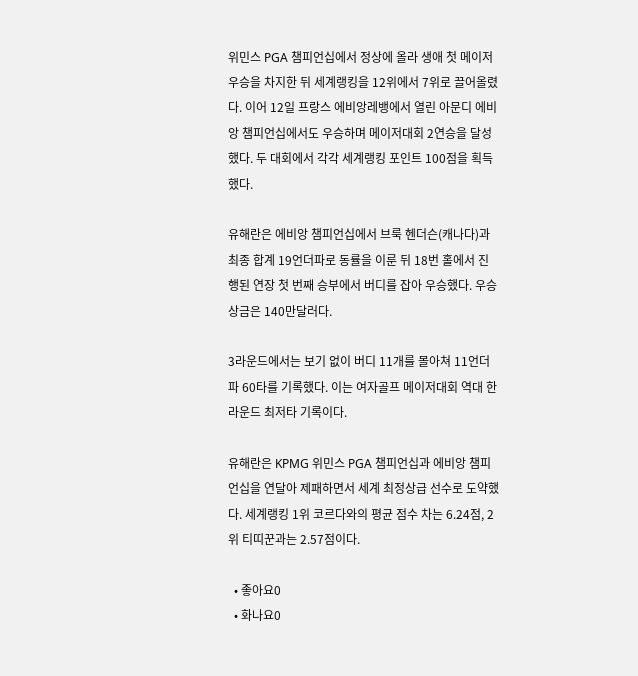위민스 PGA 챔피언십에서 정상에 올라 생애 첫 메이저 우승을 차지한 뒤 세계랭킹을 12위에서 7위로 끌어올렸다. 이어 12일 프랑스 에비앙레뱅에서 열린 아문디 에비앙 챔피언십에서도 우승하며 메이저대회 2연승을 달성했다. 두 대회에서 각각 세계랭킹 포인트 100점을 획득했다.

유해란은 에비앙 챔피언십에서 브룩 헨더슨(캐나다)과 최종 합계 19언더파로 동률을 이룬 뒤 18번 홀에서 진행된 연장 첫 번째 승부에서 버디를 잡아 우승했다. 우승 상금은 140만달러다.

3라운드에서는 보기 없이 버디 11개를 몰아쳐 11언더파 60타를 기록했다. 이는 여자골프 메이저대회 역대 한 라운드 최저타 기록이다.

유해란은 KPMG 위민스 PGA 챔피언십과 에비앙 챔피언십을 연달아 제패하면서 세계 최정상급 선수로 도약했다. 세계랭킹 1위 코르다와의 평균 점수 차는 6.24점, 2위 티띠꾼과는 2.57점이다.

  • 좋아요0
  • 화나요0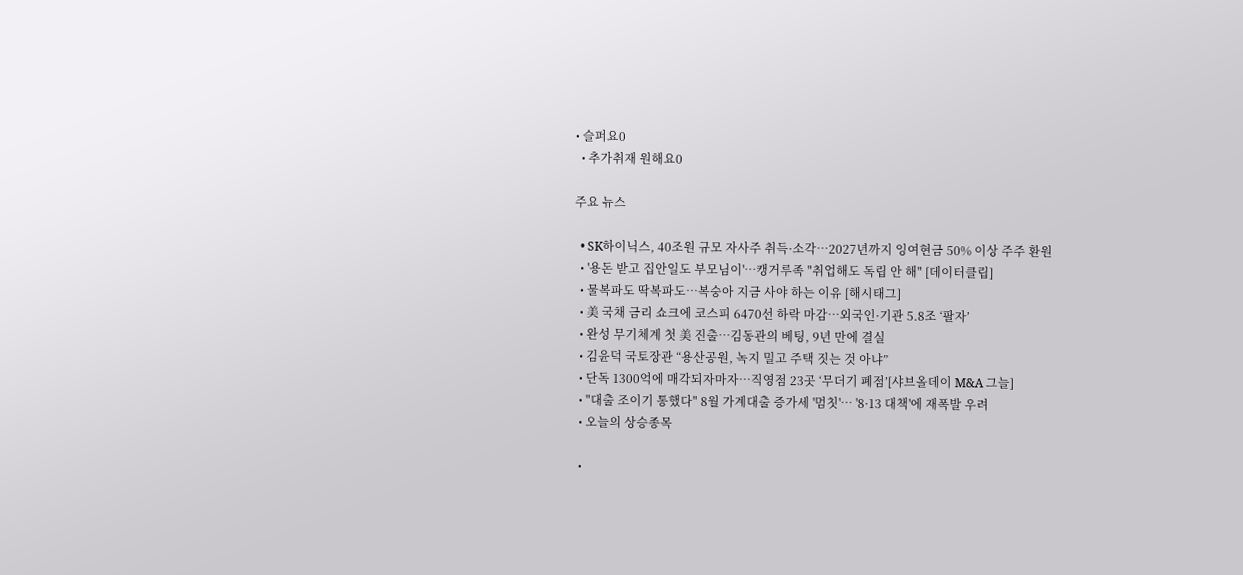• 슬퍼요0
  • 추가취재 원해요0

주요 뉴스

  • SK하이닉스, 40조원 규모 자사주 취득·소각…2027년까지 잉여현금 50% 이상 주주 환원
  • '용돈 받고 집안일도 부모님이'…캥거루족 "취업해도 독립 안 해" [데이터클립]
  • 물복파도 딱복파도…복숭아 지금 사야 하는 이유 [해시태그]
  • 美 국채 금리 쇼크에 코스피 6470선 하락 마감⋯외국인·기관 5.8조 ‘팔자’
  • 완성 무기체계 첫 美 진출…김동관의 베팅, 9년 만에 결실
  • 김윤덕 국토장관 “용산공원, 녹지 밀고 주택 짓는 것 아냐”
  • 단독 1300억에 매각되자마자…직영점 23곳 ‘무더기 폐점’[샤브올데이 M&A 그늘]
  • "대출 조이기 통했다" 8월 가계대출 증가세 '멈칫'⋯ '8·13 대책'에 재폭발 우려
  • 오늘의 상승종목

  •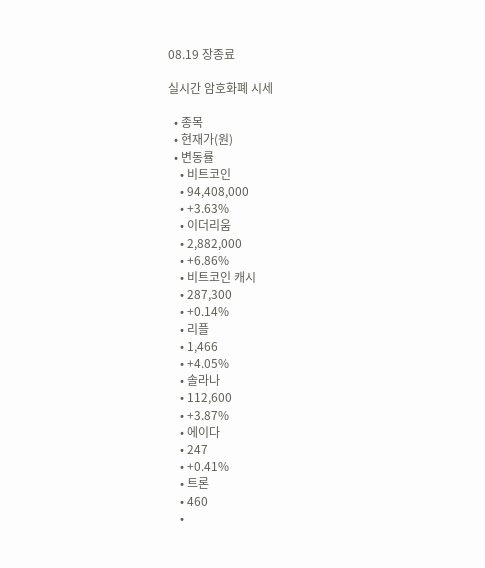08.19 장종료

실시간 암호화폐 시세

  • 종목
  • 현재가(원)
  • 변동률
    • 비트코인
    • 94,408,000
    • +3.63%
    • 이더리움
    • 2,882,000
    • +6.86%
    • 비트코인 캐시
    • 287,300
    • +0.14%
    • 리플
    • 1,466
    • +4.05%
    • 솔라나
    • 112,600
    • +3.87%
    • 에이다
    • 247
    • +0.41%
    • 트론
    • 460
    •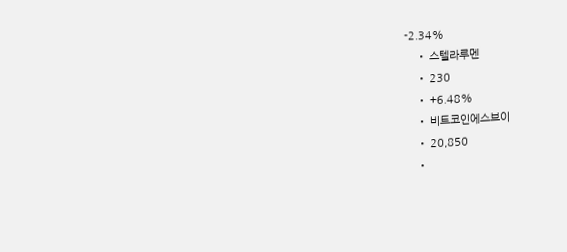-2.34%
    • 스텔라루멘
    • 230
    • +6.48%
    • 비트코인에스브이
    • 20,850
    •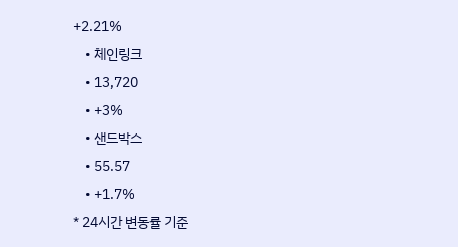+2.21%
    • 체인링크
    • 13,720
    • +3%
    • 샌드박스
    • 55.57
    • +1.7%
* 24시간 변동률 기준